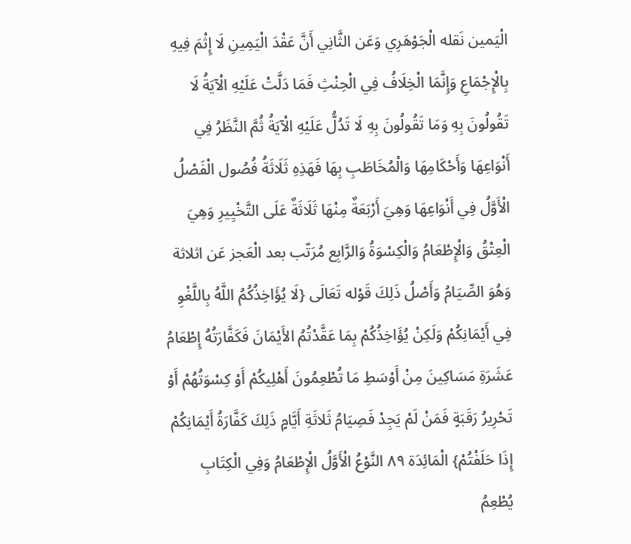الْيَمين نَقله الْجَوْهَرِي وَعَن الثَّانِي أَنَّ عَقْدَ الْيَمِينِ لَا إِثْمَ فِيهِ بِالْإِجْمَاعِ وَإِنَّمَا الْخِلَافُ فِي الْحِنْثِ فَمَا دَلَّتْ عَلَيْهِ الْآيَةُ لَا تَقُولُونَ بِهِ وَمَا تَقُولُونَ بِهِ لَا تَدُلُّ عَلَيْهِ الْآيَةُ ثُمَّ النَّظَرُ فِي أَنْوَاعِهَا وَأَحْكَامِهَا وَالْمُخَاطَبِ بِهَا فَهَذِهِ ثَلَاثَةُ فُصُول الْفَصْلُ الْأَوَّلُ فِي أَنْوَاعِهَا وَهِيَ أَرْبَعَةٌ مِنْهَا ثَلَاثَةٌ عَلَى التَّخْيِيرِ وَهِيَ الْعِتْقُ وَالْإِطْعَامُ وَالْكِسْوَةُ وَالرَّابِع مُرَتّب بعد الْعَجز عَن اثلاثة وَهُوَ الصِّيَامُ وَأَصْلُ ذَلِكَ قَوْله تَعَالَى {لَا يُؤَاخِذُكُمُ اللَّهُ بِاللَّغْوِ فِي أَيْمَانِكُمْ وَلَكِنْ يُؤَاخِذُكُمْ بِمَا عَقَّدْتُمُ الأَيْمَانَ فَكَفَّارَتُهُ إِطْعَامُ عَشَرَةِ مَسَاكِينَ مِنْ أَوْسَطِ مَا تُطْعِمُونَ أَهْلِيكُمْ أَوْ كِسْوَتُهُمْ أَوْ تَحْرِيرُ رَقَبَةٍ فَمَنْ لَمْ يَجِدْ فَصِيَامُ ثَلاثَةِ أَيَّامٍ ذَلِكَ كَفَّارَةُ أَيْمَانِكُمْ إِذَا حَلَفْتُمْ} الْمَائِدَة ٨٩ النَّوْعُ الْأَوَّلُ الْإِطْعَامُ وَفِي الْكِتَابِ يُطْعِمُ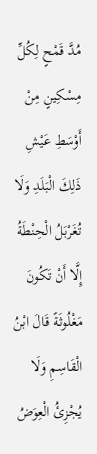مُدَّ قَمْحٍ لِكُلِّ مِسْكِينٍ مِنْ أَوْسَطِ عَيْشِ ذَلِكَ الْبَلَدِ وَلَا تُغَرْبَلُ الْحِنْطَةُ إِلَّا أَنْ تَكُونَ مَغْلُوثَةً قَالَ ابْنُ الْقَاسِمِ وَلَا يُجْزِئُ الْعِوَضُ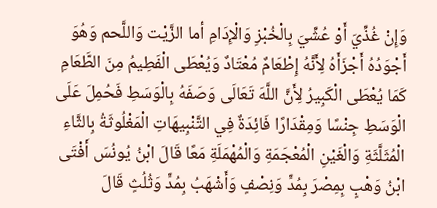وَإِنْ غُذِّيَ أَوْ عُشِّيَ بِالْخُبْزِ وَالْإِدَامِ أما الزَّيْت وَاللَّحم وَهُوَ أَجْوَدُهُ أَجْزَأَهُ لِأَنَّهُ إِطْعَامٌ مُعْتَادٌ وَيُعْطَى الْفَطِيمُ مِنَ الطَّعَامِ كَمَا يُعْطَى الْكَبِيرُ لِأَنَّ اللَّهَ تَعَالَى وَصَفَهُ بِالْوَسَطِ فَحُمِلَ عَلَى الْوَسَطِ جِنْسًا وَمِقْدَارًا فَائِدَةٌ فِي التَّنْبِيهَاتِ الْمَغْلُوثَةُ بِالثَّاءِ الْمُثَلَّثَةِ وَالْغَيْنِ الْمُعْجَمَةِ وَالْمُهْمَلَةِ مَعًا قَالَ ابْنُ يُونُسَ أَفْتَى ابْنُ وَهْبٍ بِمِصْرَ بِمُدٍّ وَنِصْفٍ وَأَشْهَبُ بِمُدٍّ وَثُلُثٍ قَالَ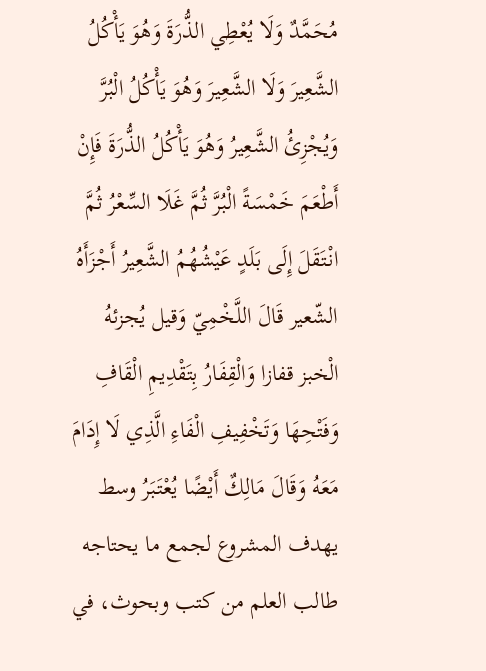مُحَمَّدٌ وَلَا يُعْطِي الذُّرَةَ وَهُوَ يَأْكُلُ الشَّعِيرَ وَلَا الشَّعِيرَ وَهُوَ يَأْكُلُ الْبُرَّ وَيُجْزِئُ الشَّعِيرُ وَهُوَ يَأْكُلُ الذُّرَةَ فَإِنْ أَطْعَمَ خَمْسَةً الْبُرَّ ثُمَّ غَلَا السِّعْرُ ثُمَّ انْتَقَلَ إِلَى بَلَدٍ عَيْشُهُمُ الشَّعِيرُ أَجْزَأَهُ الشّعير قَالَ اللَّخْمِيّ وَقيل يُجزئهُ الْخبز قفازا وَالْقِفَارُ بِتَقْدِيمِ الْقَافِ وَفَتْحِهَا وَتَخْفِيفِ الْفَاءِ الَّذِي لَا إِدَامَ مَعَهُ وَقَالَ مَالِكٌ أَيْضًا يُعْتَبَرُ وسط
يهدف المشروع لجمع ما يحتاجه طالب العلم من كتب وبحوث، في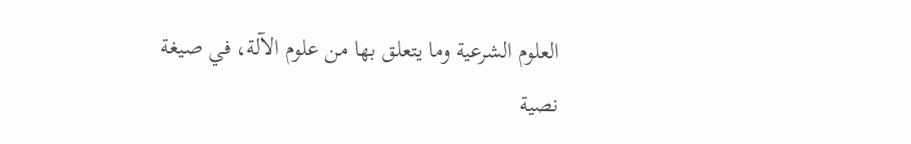العلوم الشرعية وما يتعلق بها من علوم الآلة، في صيغة نصية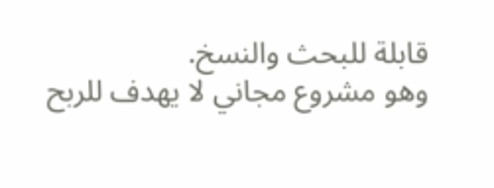قابلة للبحث والنسخ.
وهو مشروع مجاني لا يهدف للربح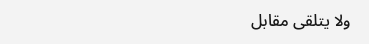ولا يتلقى مقابل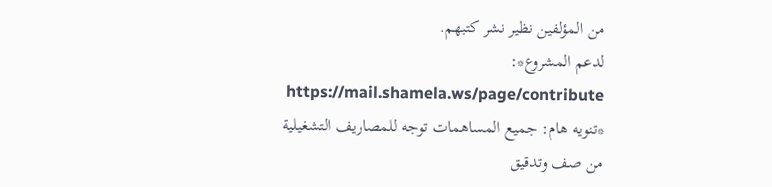من المؤلفين نظير نشر كتبهم.
لدعم المشروع*: https://mail.shamela.ws/page/contribute
*تنويه هام: جميع المساهمات توجه للمصاريف التشغيلية من صف وتدقيق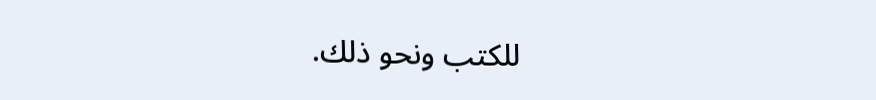للكتب ونحو ذلك.